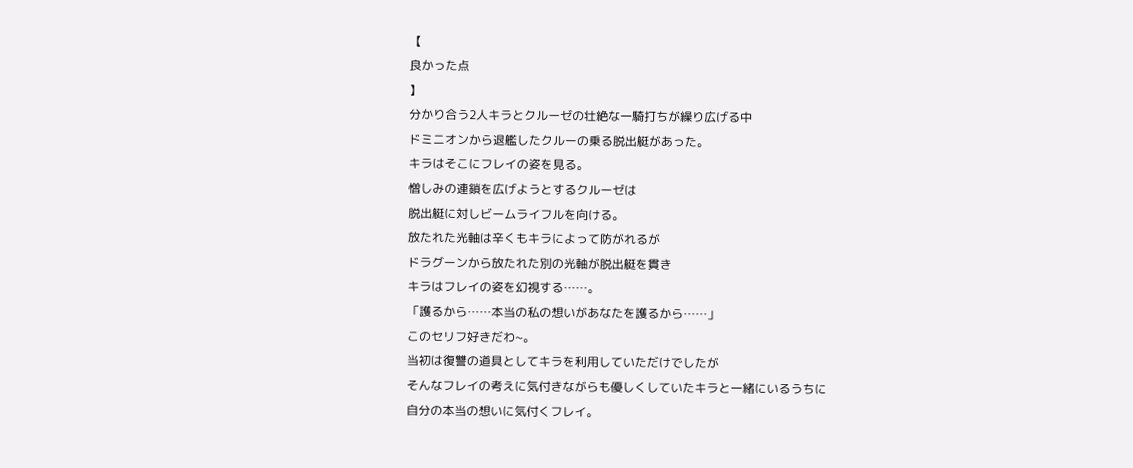【
良かった点
】
分かり合う2人キラとクルーゼの壮絶な一騎打ちが繰り広げる中
ドミニオンから退艦したクルーの乗る脱出艇があった。
キラはそこにフレイの姿を見る。
憎しみの連鎖を広げようとするクルーゼは
脱出艇に対しビームライフルを向ける。
放たれた光軸は辛くもキラによって防がれるが
ドラグーンから放たれた別の光軸が脱出艇を貫き
キラはフレイの姿を幻視する……。
「護るから……本当の私の想いがあなたを護るから……」
このセリフ好きだわ~。
当初は復讐の道具としてキラを利用していただけでしたが
そんなフレイの考えに気付きながらも優しくしていたキラと一緒にいるうちに
自分の本当の想いに気付くフレイ。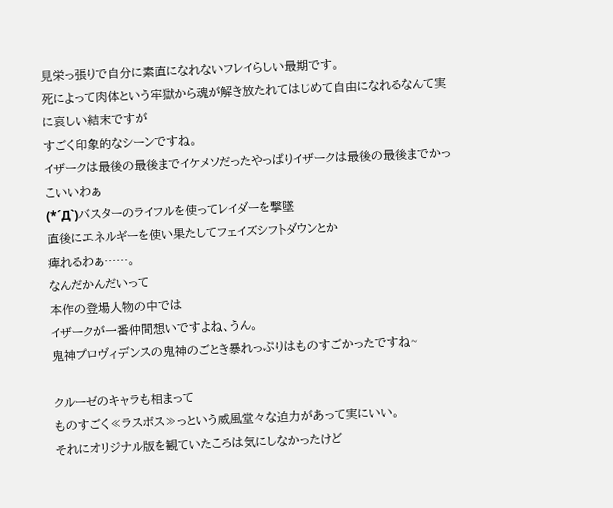見栄っ張りで自分に素直になれないフレイらしい最期です。
死によって肉体という牢獄から魂が解き放たれてはじめて自由になれるなんて実に哀しい結末ですが
すごく印象的なシーンですね。
イザークは最後の最後までイケメソだったやっぱりイザークは最後の最後までかっこいいわぁ
(*´Д`)バスターのライフルを使ってレイダーを撃墜
直後にエネルギーを使い果たしてフェイズシフトダウンとか
痺れるわぁ……。
なんだかんだいって
本作の登場人物の中では
イザークが一番仲間想いですよね、うん。
鬼神プロヴィデンスの鬼神のごとき暴れっぷりはものすごかったですね~

クルーゼのキャラも相まって
ものすごく≪ラスボス≫っという威風堂々な迫力があって実にいい。
それにオリジナル版を観ていたころは気にしなかったけど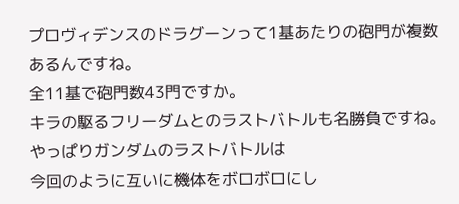プロヴィデンスのドラグーンって1基あたりの砲門が複数あるんですね。
全11基で砲門数43門ですか。
キラの駆るフリーダムとのラストバトルも名勝負ですね。
やっぱりガンダムのラストバトルは
今回のように互いに機体をボロボロにし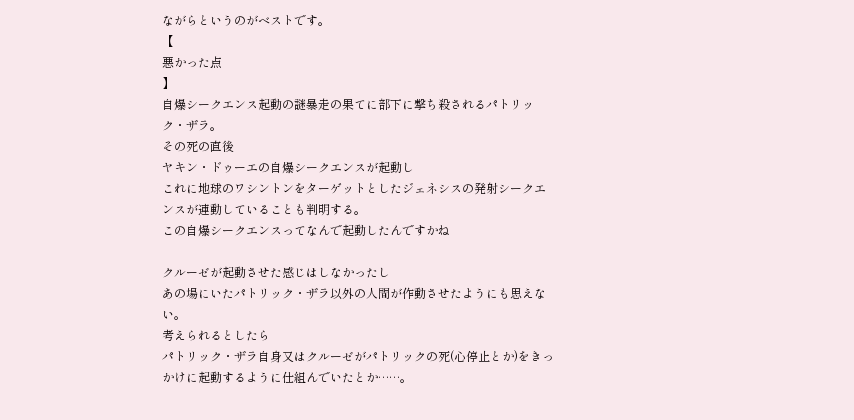ながらというのがベストです。
【
悪かった点
】
自爆シークエンス起動の謎暴走の果てに部下に撃ち殺されるパトリック・ザラ。
その死の直後
ヤキン・ドゥーエの自爆シークエンスが起動し
これに地球のワシントンをターゲットとしたジェネシスの発射シークエンスが連動していることも判明する。
この自爆シークエンスってなんで起動したんですかね

クルーゼが起動させた感じはしなかったし
あの場にいたパトリック・ザラ以外の人間が作動させたようにも思えない。
考えられるとしたら
パトリック・ザラ自身又はクルーゼがパトリックの死(心停止とか)をきっかけに起動するように仕組んでいたとか……。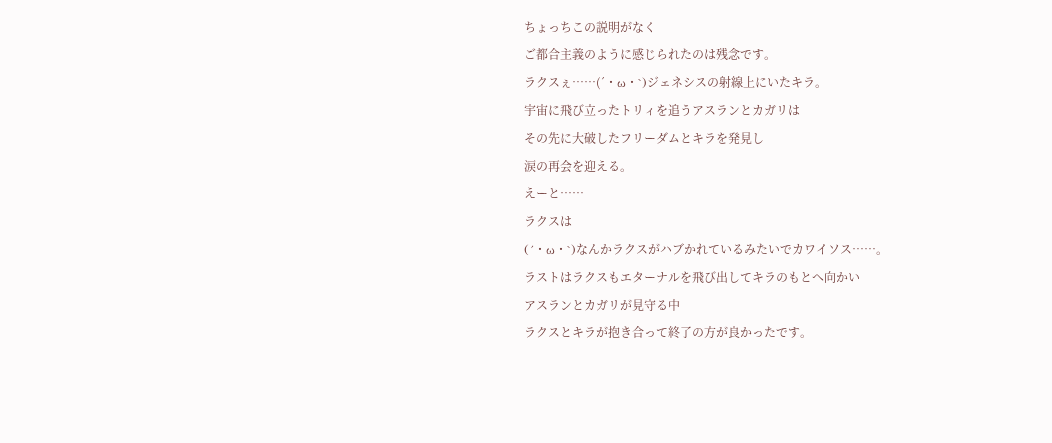ちょっちこの説明がなく
ご都合主義のように感じられたのは残念です。
ラクスぇ……(´・ω・`)ジェネシスの射線上にいたキラ。
宇宙に飛び立ったトリィを追うアスランとカガリは
その先に大破したフリーダムとキラを発見し
涙の再会を迎える。
えーと……
ラクスは
(´・ω・`)なんかラクスがハブかれているみたいでカワイソス……。
ラストはラクスもエターナルを飛び出してキラのもとへ向かい
アスランとカガリが見守る中
ラクスとキラが抱き合って終了の方が良かったです。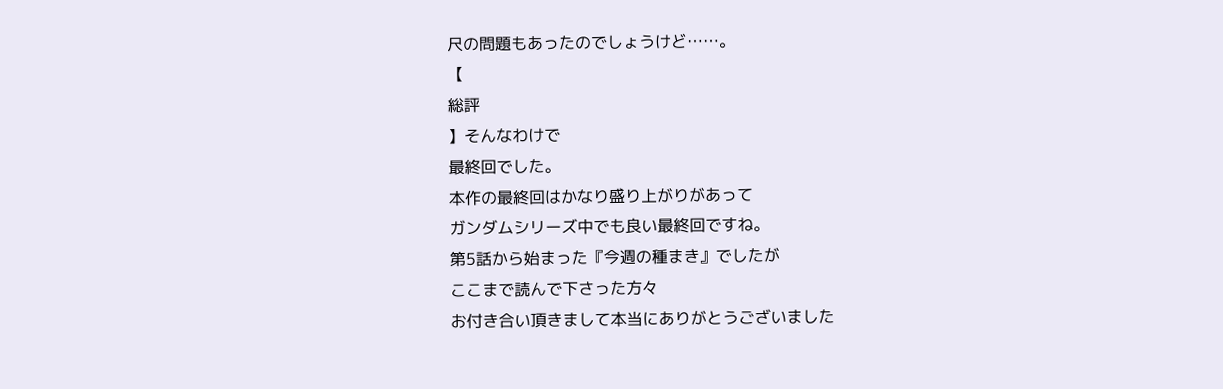尺の問題もあったのでしょうけど……。
【
総評
】そんなわけで
最終回でした。
本作の最終回はかなり盛り上がりがあって
ガンダムシリーズ中でも良い最終回ですね。
第5話から始まった『今週の種まき』でしたが
ここまで読んで下さった方々
お付き合い頂きまして本当にありがとうございました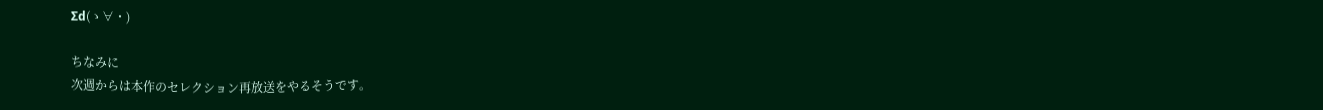Σd(ゝ∀・)

ちなみに
次週からは本作のセレクション再放送をやるそうです。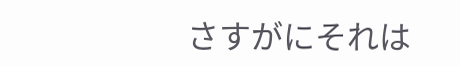さすがにそれは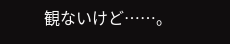観ないけど……。